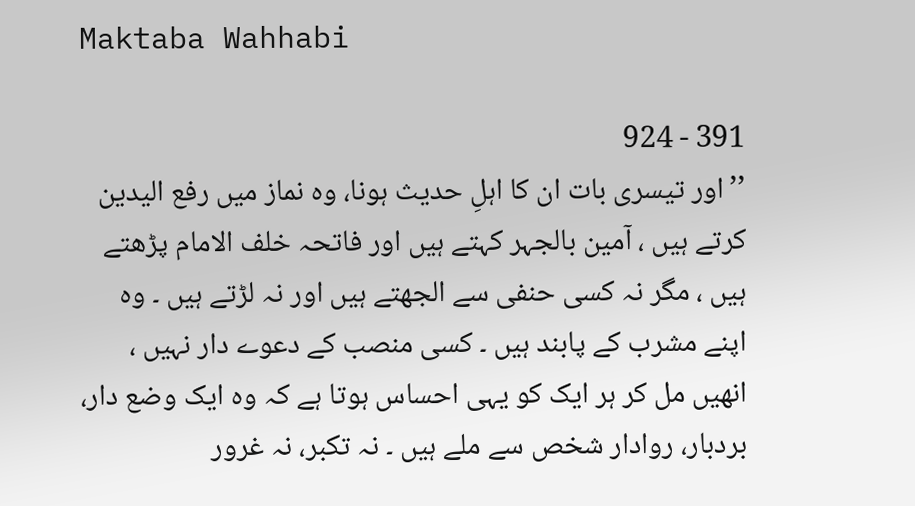Maktaba Wahhabi

391 - 924
’’اور تیسری بات ان کا اہلِ حدیث ہونا، وہ نماز میں رفع الیدین کرتے ہیں ، آمین بالجہر کہتے ہیں اور فاتحہ خلف الامام پڑھتے ہیں ، مگر نہ کسی حنفی سے الجھتے ہیں اور نہ لڑتے ہیں ۔ وہ اپنے مشرب کے پابند ہیں ۔ کسی منصب کے دعوے دار نہیں ، انھیں مل کر ہر ایک کو یہی احساس ہوتا ہے کہ وہ ایک وضع دار، بردبار، روادار شخص سے ملے ہیں ۔ نہ تکبر، نہ غرور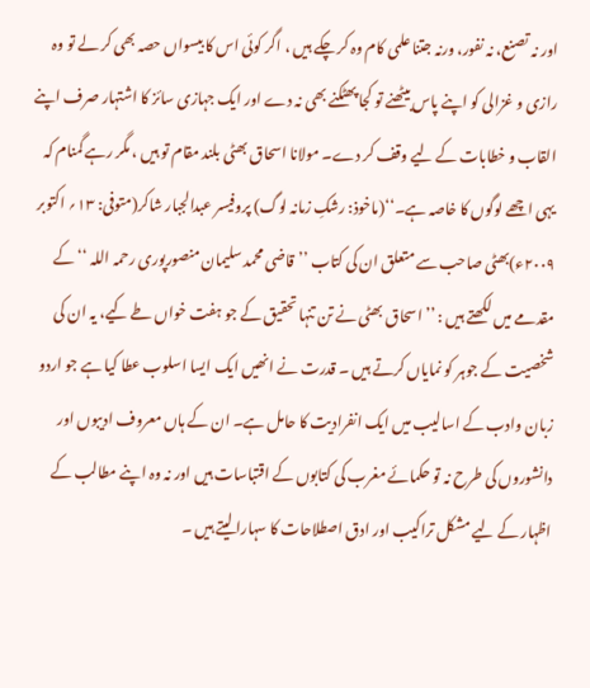اور نہ تصنع، نہ نفور، ورنہ جتنا علمی کام وہ کر چکے ہیں ، اگر کوئی اس کا بیسواں حصہ بھی کر لے تو وہ رازی و غزالی کو اپنے پاس بیٹھنے تو کجا پھٹکنے بھی نہ دے اور ایک جہازی سائز کا اشتہار صرف اپنے القاب و خطابات کے لیے وقف کر دے۔ مولانا اسحاق بھٹی بلند مقام تو ہیں ، مگر رہے گمنام کہ یہی اچھے لوگوں کا خاصہ ہے۔‘‘(ماخوذ: رشکِ زمانہ لوگ) پروفیسر عبدالجبار شاکر(متوفی: ۱۳؍ اکتوبر ۲۰۰۹ء)بھٹی صاحب سے متعلق ان کی کتاب ’’قاضی محمد سلیمان منصورپوری رحمہ اللہ ‘‘کے مقدمے میں لکھتے ہیں : ’’اسحاق بھٹی نے تن تنہا تحقیق کے جو ہفت خواں طے کیے، یہ ان کی شخصیت کے جوہر کو نمایاں کرتے ہیں ۔ قدرت نے انھیں ایک ایسا اسلوب عطا کیا ہے جو اردو زبان وادب کے اسالیب میں ایک انفرادیت کا حامل ہے۔ ان کے ہاں معروف ادیبوں اور دانشوروں کی طرح نہ تو حکمائے مغرب کی کتابوں کے اقتباسات ہیں اور نہ وہ اپنے مطالب کے اظہار کے لیے مشکل تراکیب اور ادق اصطلاحات کا سہارا لیتے ہیں ۔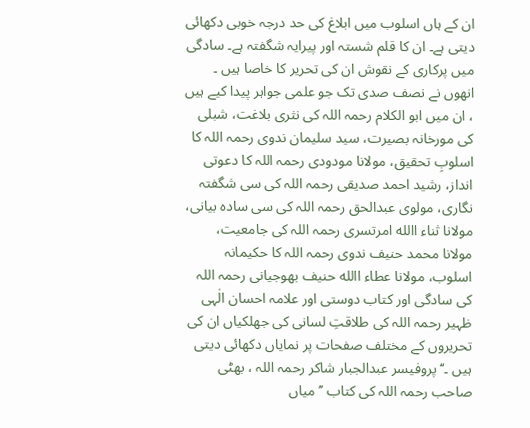ان کے ہاں اسلوب میں ابلاغ کی حد درجہ خوبی دکھائی دیتی ہے۔ ان کا قلم شستہ اور پیرایہ شگفتہ ہے۔ سادگی میں پرکاری کے نقوش ان کی تحریر کا خاصا ہیں ۔ انھوں نے نصف صدی تک جو علمی جواہر پیدا کیے ہیں ، ان میں ابو الکلام رحمہ اللہ کی نثری بلاغت، شبلی کی مورخانہ بصیرت، سید سلیمان ندوی رحمہ اللہ کا اسلوبِ تحقیق، مولانا مودودی رحمہ اللہ کا دعوتی انداز، رشید احمد صدیقی رحمہ اللہ کی سی شگفتہ نگاری، مولوی عبدالحق رحمہ اللہ کی سی سادہ بیانی، مولانا ثناء االله امرتسری رحمہ اللہ کی جامعیت، مولانا محمد حنیف ندوی رحمہ اللہ کا حکیمانہ اسلوب، مولانا عطاء االله حنیف بھوجیانی رحمہ اللہ کی سادگی اور کتاب دوستی اور علامہ احسان الٰہی ظہیر رحمہ اللہ کی طلاقتِ لسانی کی جھلکیاں ان کی تحریروں کے مختلف صفحات پر نمایاں دکھائی دیتی ہیں ۔‘‘ پروفیسر عبدالجبار شاکر رحمہ اللہ ، بھٹی صاحب رحمہ اللہ کی کتاب ’’میاں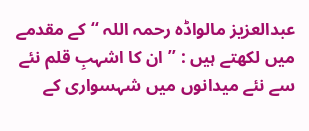عبدالعزیز مالواڈہ رحمہ اللہ ‘‘کے مقدمے میں لکھتے ہیں : ’’ان کا اشہبِ قلم نئے سے نئے میدانوں میں شہسواری کے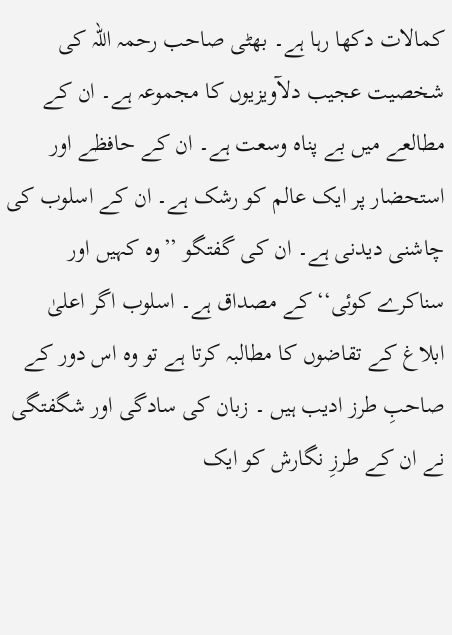کمالات دکھا رہا ہے۔ بھٹی صاحب رحمہ اللہ کی شخصیت عجیب دلآویزیوں کا مجموعہ ہے۔ ان کے مطالعے میں بے پناہ وسعت ہے۔ ان کے حافظے اور استحضار پر ایک عالم کو رشک ہے۔ ان کے اسلوب کی چاشنی دیدنی ہے۔ ان کی گفتگو ’’وہ کہیں اور سناکرے کوئی‘‘ کے مصداق ہے۔ اسلوب اگر اعلیٰ ابلاغ کے تقاضوں کا مطالبہ کرتا ہے تو وہ اس دور کے صاحبِ طرز ادیب ہیں ۔ زبان کی سادگی اور شگفتگی نے ان کے طرزِ نگارش کو ایک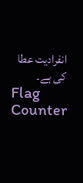انفرادیت عطا کی ہے۔
Flag Counter